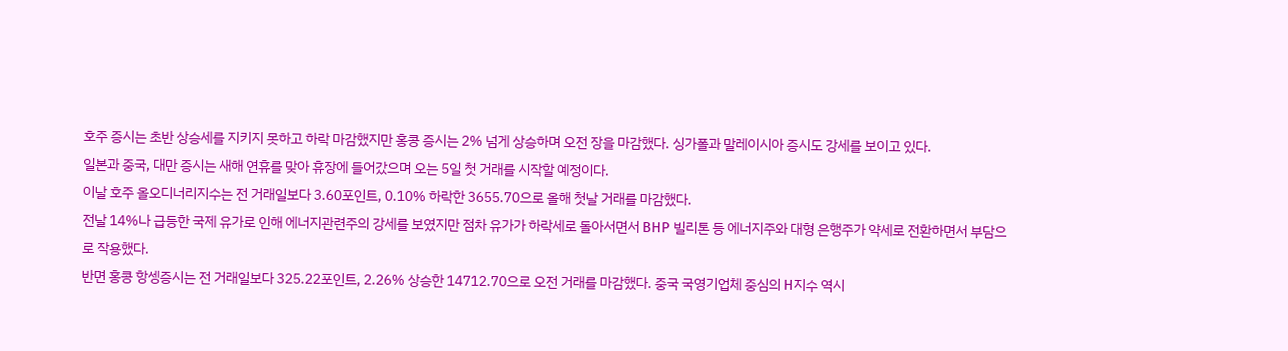호주 증시는 초반 상승세를 지키지 못하고 하락 마감했지만 홍콩 증시는 2% 넘게 상승하며 오전 장을 마감했다. 싱가폴과 말레이시아 증시도 강세를 보이고 있다.
일본과 중국, 대만 증시는 새해 연휴를 맞아 휴장에 들어갔으며 오는 5일 첫 거래를 시작할 예정이다.
이날 호주 올오디너리지수는 전 거래일보다 3.60포인트, 0.10% 하락한 3655.70으로 올해 첫날 거래를 마감했다.
전날 14%나 급등한 국제 유가로 인해 에너지관련주의 강세를 보였지만 점차 유가가 하락세로 돌아서면서 BHP 빌리톤 등 에너지주와 대형 은행주가 약세로 전환하면서 부담으로 작용했다.
반면 홍콩 항셍증시는 전 거래일보다 325.22포인트, 2.26% 상승한 14712.70으로 오전 거래를 마감했다. 중국 국영기업체 중심의 H지수 역시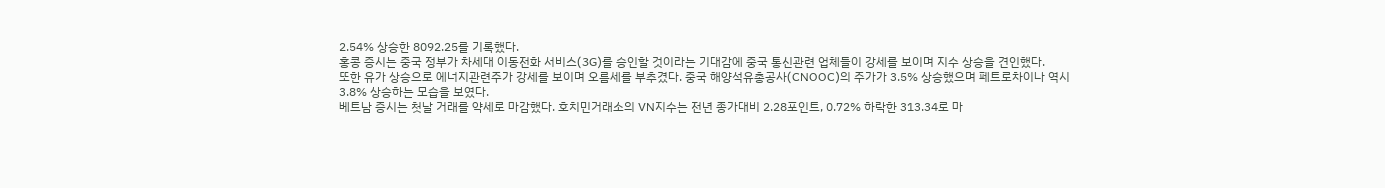2.54% 상승한 8092.25를 기록했다.
홍콩 증시는 중국 정부가 차세대 이동전화 서비스(3G)를 승인할 것이라는 기대감에 중국 통신관련 업체들이 강세를 보이며 지수 상승을 견인했다.
또한 유가 상승으로 에너지관련주가 강세를 보이며 오름세를 부추겼다. 중국 해양석유총공사(CNOOC)의 주가가 3.5% 상승했으며 페트로차이나 역시 3.8% 상승하는 모습을 보였다.
베트남 증시는 첫날 거래를 약세로 마감했다. 호치민거래소의 VN지수는 전년 종가대비 2.28포인트, 0.72% 하락한 313.34로 마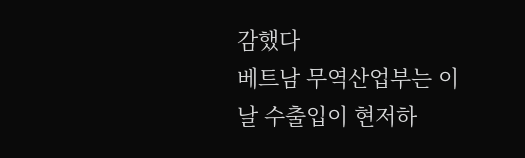감했다
베트남 무역산업부는 이날 수출입이 현저하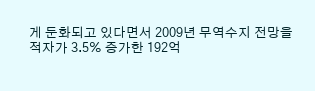게 둔화되고 있다면서 2009년 무역수지 전망을 적자가 3.5% 증가한 192억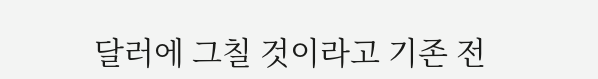달러에 그칠 것이라고 기존 전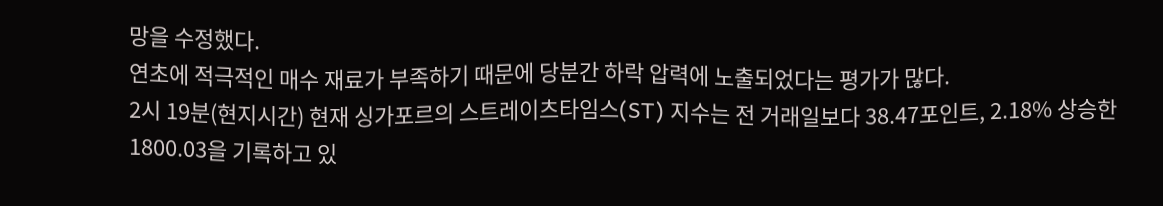망을 수정했다.
연초에 적극적인 매수 재료가 부족하기 때문에 당분간 하락 압력에 노출되었다는 평가가 많다.
2시 19분(현지시간) 현재 싱가포르의 스트레이츠타임스(ST) 지수는 전 거래일보다 38.47포인트, 2.18% 상승한 1800.03을 기록하고 있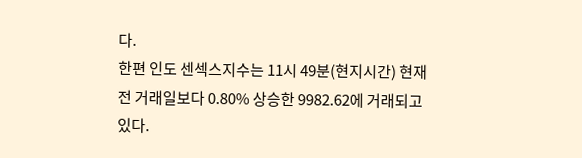다.
한편 인도 센섹스지수는 11시 49분(현지시간) 현재 전 거래일보다 0.80% 상승한 9982.62에 거래되고 있다.